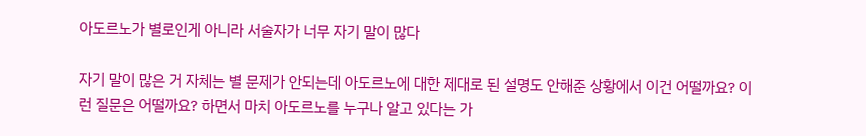아도르노가 별로인게 아니라 서술자가 너무 자기 말이 많다

자기 말이 많은 거 자체는 별 문제가 안되는데 아도르노에 대한 제대로 된 설명도 안해준 상황에서 이건 어떨까요? 이런 질문은 어떨까요? 하면서 마치 아도르노를 누구나 알고 있다는 가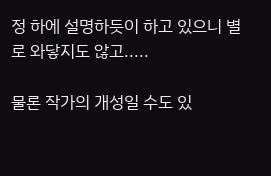정 하에 설명하듯이 하고 있으니 별로 와닿지도 않고.....

물론 작가의 개성일 수도 있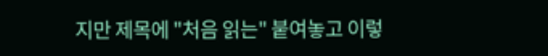지만 제목에 "처음 읽는" 붙여놓고 이렇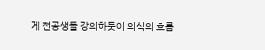게 전공생들 강의하듯이 의식의 흐름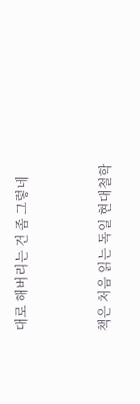대로 해버리는 건 좀 그렇네



책은 처음 읽는 독일 현대철학